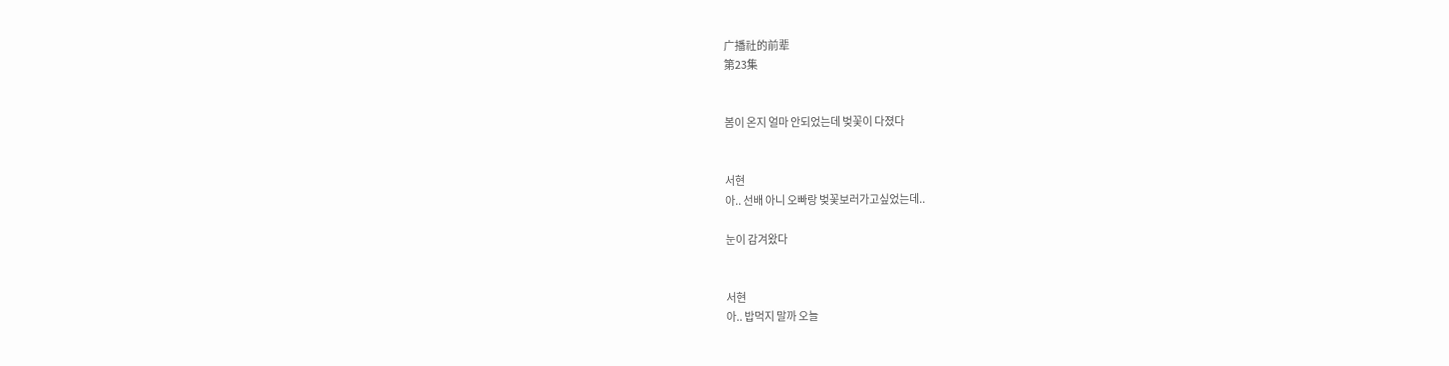广播社的前辈
第23集


봄이 온지 얼마 안되었는데 벚꽃이 다졌다


서현
아.. 선배 아니 오빠랑 벚꽃보러가고싶었는데..

눈이 감겨왔다


서현
아.. 밥먹지 말까 오늘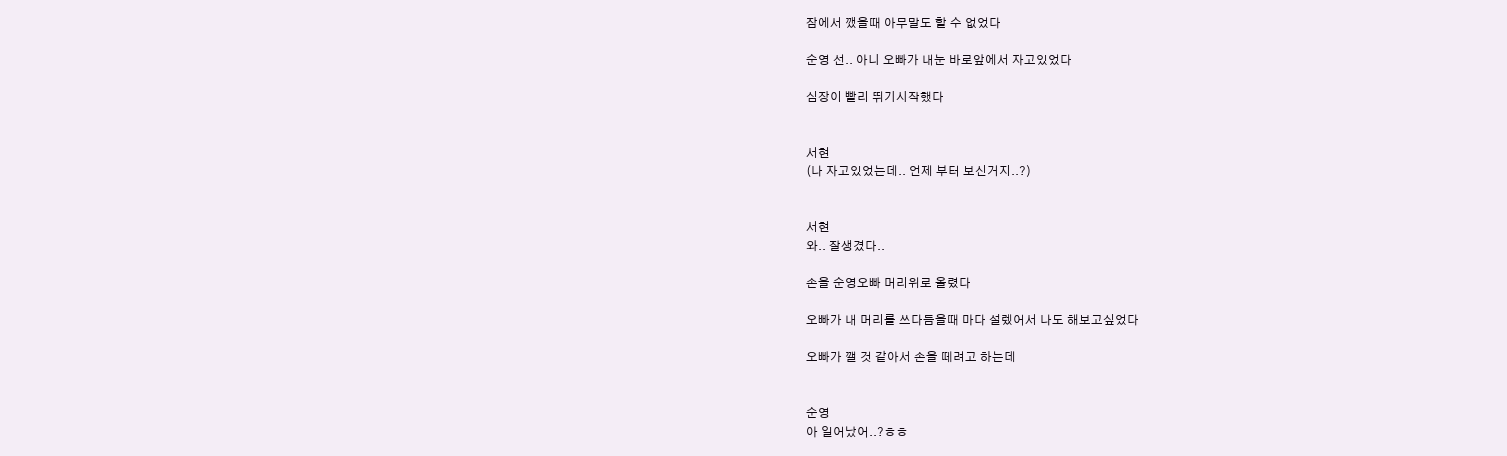잠에서 깼을때 아무말도 할 수 없었다

순영 선.. 아니 오빠가 내눈 바로앞에서 자고있었다

심장이 빨리 뛰기시작했다


서현
(나 자고있었는데.. 언제 부터 보신거지..?)


서현
와.. 잘생겼다..

손을 순영오빠 머리위로 올렸다

오빠가 내 머리를 쓰다듬을때 마다 설렜어서 나도 해보고싶었다

오빠가 깰 것 같아서 손을 떼려고 하는데


순영
아 일어났어..?ㅎㅎ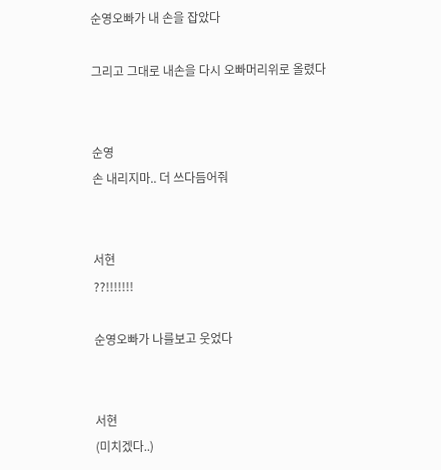순영오빠가 내 손을 잡았다

그리고 그대로 내손을 다시 오빠머리위로 올렸다


순영
손 내리지마.. 더 쓰다듬어줘


서현
??!!!!!!!

순영오빠가 나를보고 웃었다


서현
(미치겠다..)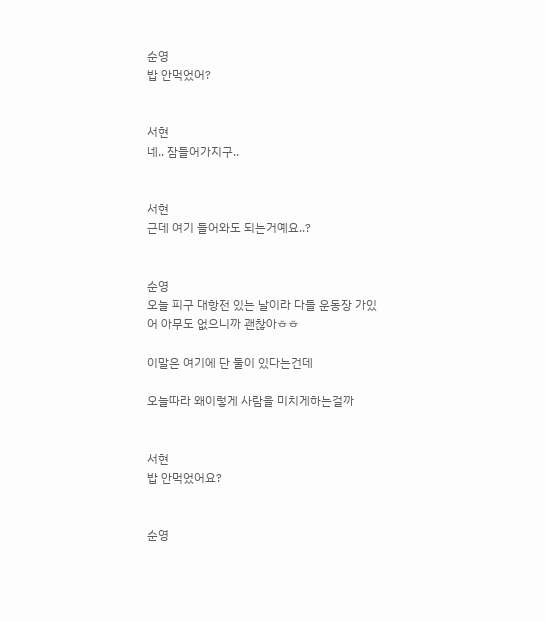순영
밥 안먹었어?


서현
네.. 잠들어가지구..


서현
근데 여기 들어와도 되는거예요..?


순영
오늘 피구 대항전 있는 날이라 다들 운동장 가있어 아무도 없으니까 괜찮아ㅎㅎ

이말은 여기에 단 둘이 있다는건데

오늘따라 왜이렇게 사람을 미치게하는걸까


서현
밥 안먹었어요?


순영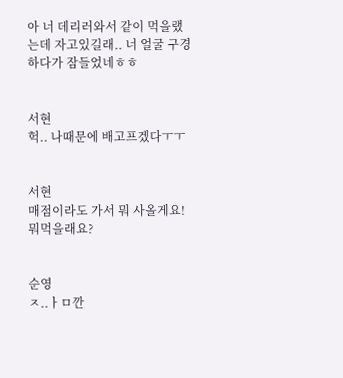아 너 데리러와서 같이 먹을랬는데 자고있길래.. 너 얼굴 구경하다가 잠들었네ㅎㅎ


서현
헉.. 나때문에 배고프겠다ㅜㅜ


서현
매점이라도 가서 뭐 사올게요! 뭐먹을래요?


순영
ㅈ..ㅏㅁ깐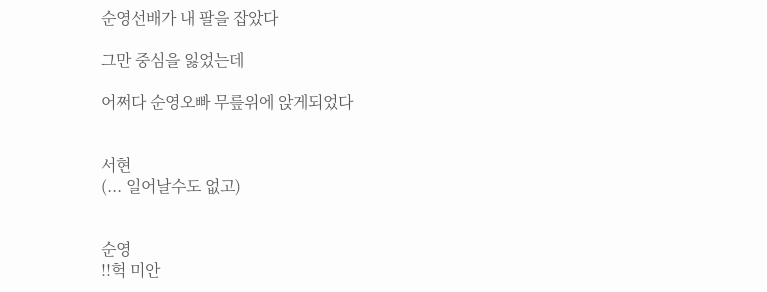순영선배가 내 팔을 잡았다

그만 중심을 잃었는데

어쩌다 순영오빠 무릎위에 앉게되었다


서현
(... 일어날수도 없고)


순영
!!헉 미안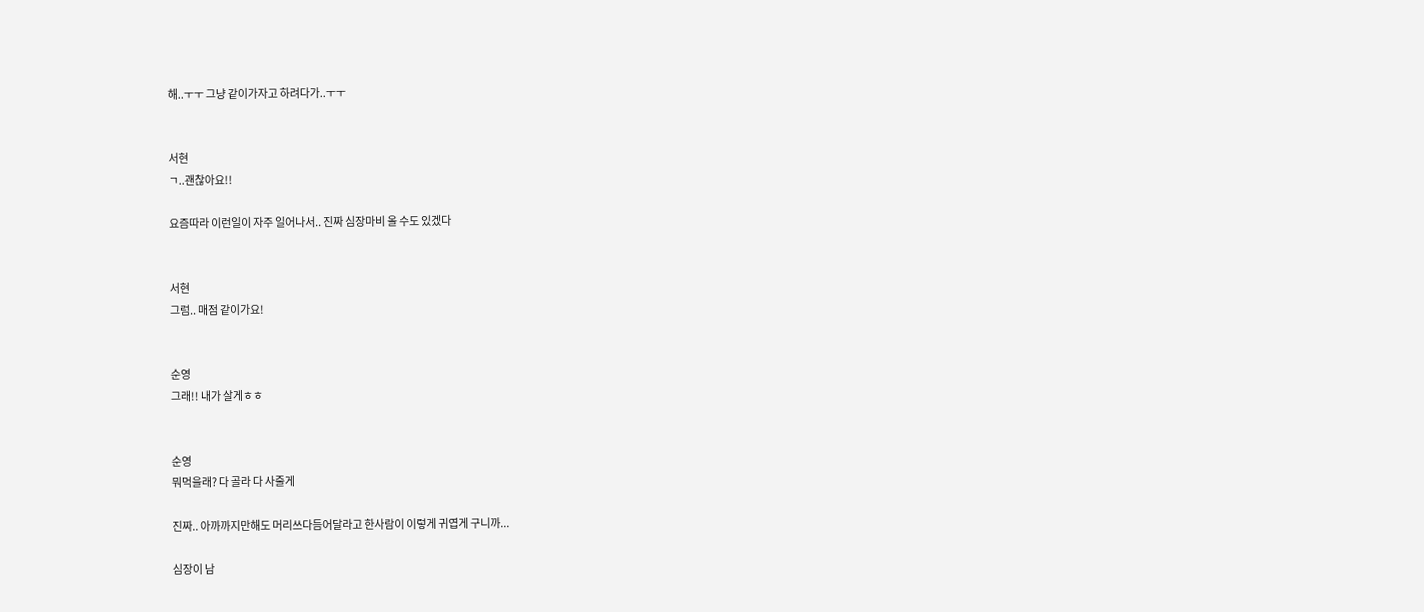해..ㅜㅜ 그냥 같이가자고 하려다가..ㅜㅜ


서현
ㄱ..괜찮아요!!

요즘따라 이런일이 자주 일어나서.. 진짜 심장마비 올 수도 있겠다


서현
그럼.. 매점 같이가요!


순영
그래!! 내가 살게ㅎㅎ


순영
뭐먹을래? 다 골라 다 사줄게

진짜.. 아까까지만해도 머리쓰다듬어달라고 한사람이 이렇게 귀엽게 구니까...

심장이 남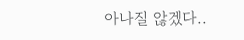아나질 않겠다..